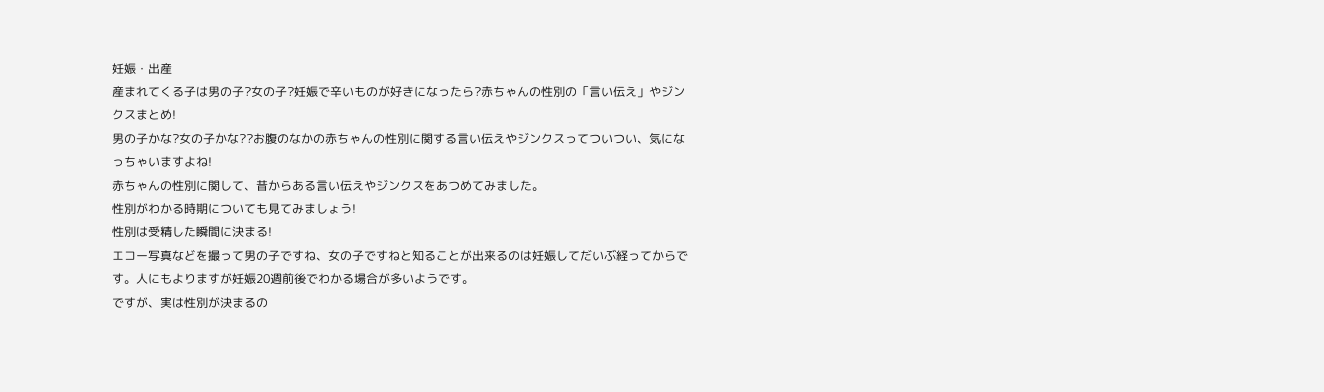妊娠・出産
産まれてくる子は男の子?女の子?妊娠で辛いものが好きになったら?赤ちゃんの性別の「言い伝え」やジンクスまとめ!
男の子かな?女の子かな??お腹のなかの赤ちゃんの性別に関する言い伝えやジンクスってついつい、気になっちゃいますよね!
赤ちゃんの性別に関して、昔からある言い伝えやジンクスをあつめてみました。
性別がわかる時期についても見てみましょう!
性別は受精した瞬間に決まる!
エコー写真などを撮って男の子ですね、女の子ですねと知ることが出来るのは妊娠してだいぶ経ってからです。人にもよりますが妊娠20週前後でわかる場合が多いようです。
ですが、実は性別が決まるの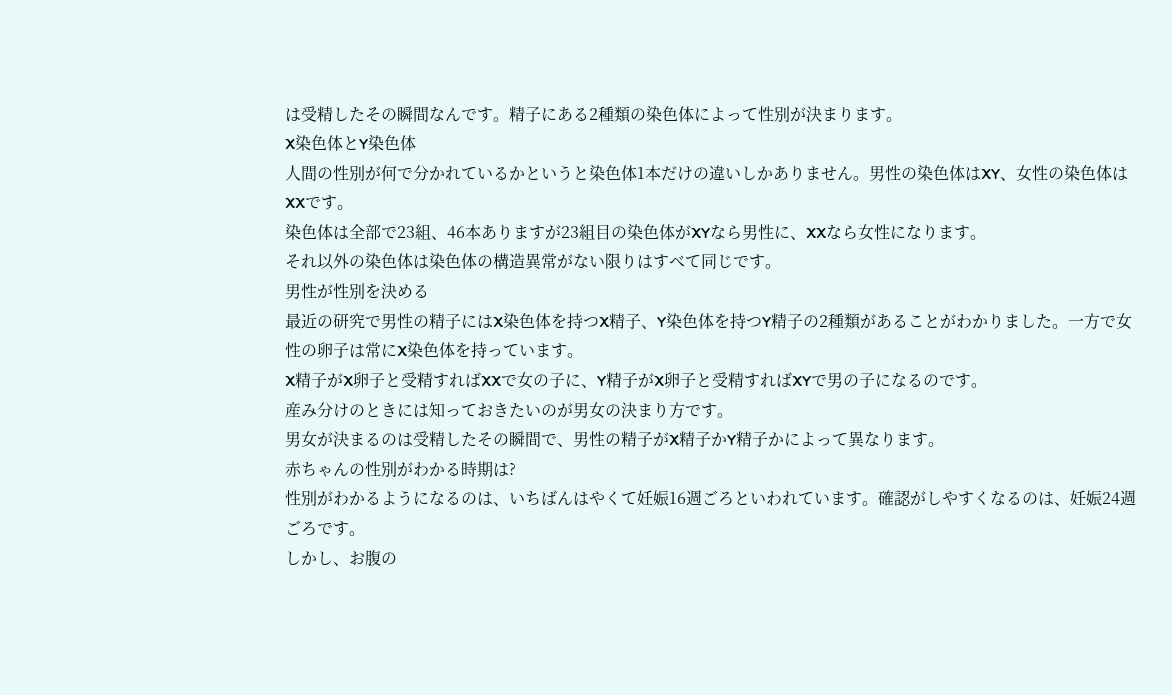は受精したその瞬間なんです。精子にある2種類の染色体によって性別が決まります。
X染色体とY染色体
人間の性別が何で分かれているかというと染色体1本だけの違いしかありません。男性の染色体はXY、女性の染色体はXXです。
染色体は全部で23組、46本ありますが23組目の染色体がXYなら男性に、XXなら女性になります。
それ以外の染色体は染色体の構造異常がない限りはすべて同じです。
男性が性別を決める
最近の研究で男性の精子にはX染色体を持つX精子、Y染色体を持つY精子の2種類があることがわかりました。一方で女性の卵子は常にX染色体を持っています。
X精子がX卵子と受精すればXXで女の子に、Y精子がX卵子と受精すればXYで男の子になるのです。
産み分けのときには知っておきたいのが男女の決まり方です。
男女が決まるのは受精したその瞬間で、男性の精子がX精子かY精子かによって異なります。
赤ちゃんの性別がわかる時期は?
性別がわかるようになるのは、いちばんはやくて妊娠16週ごろといわれています。確認がしやすくなるのは、妊娠24週ごろです。
しかし、お腹の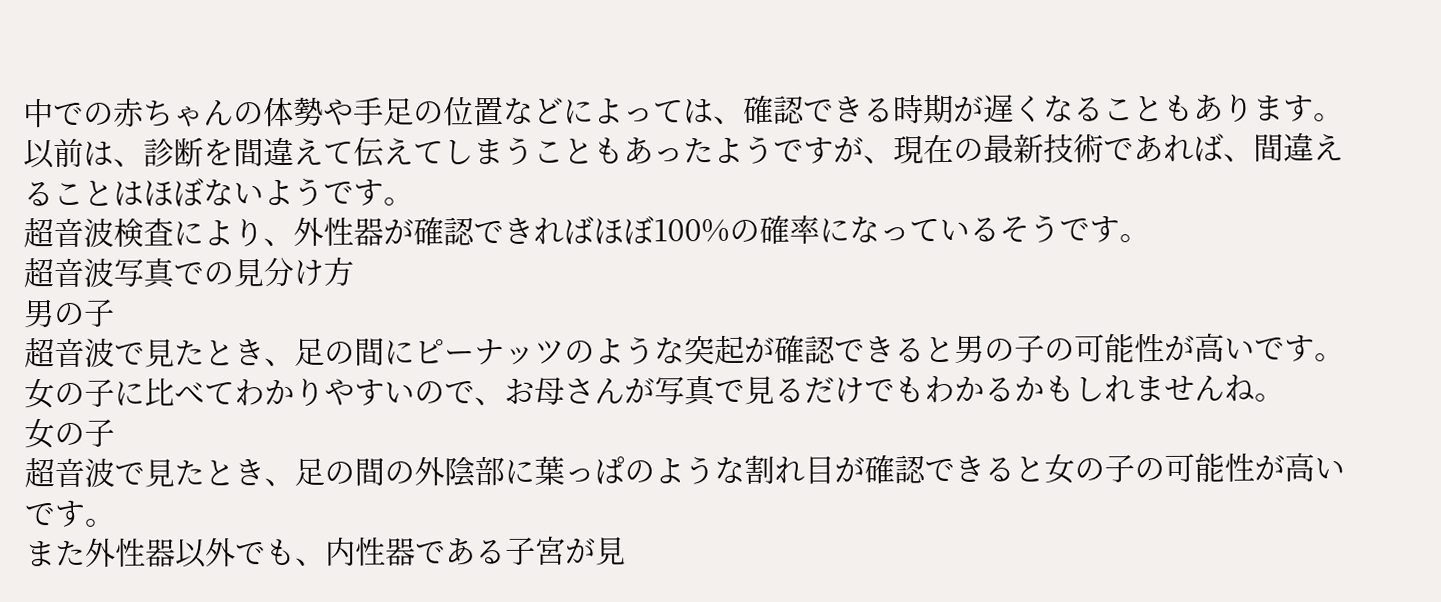中での赤ちゃんの体勢や手足の位置などによっては、確認できる時期が遅くなることもあります。
以前は、診断を間違えて伝えてしまうこともあったようですが、現在の最新技術であれば、間違えることはほぼないようです。
超音波検査により、外性器が確認できればほぼ100%の確率になっているそうです。
超音波写真での見分け方
男の子
超音波で見たとき、足の間にピーナッツのような突起が確認できると男の子の可能性が高いです。
女の子に比べてわかりやすいので、お母さんが写真で見るだけでもわかるかもしれませんね。
女の子
超音波で見たとき、足の間の外陰部に葉っぱのような割れ目が確認できると女の子の可能性が高いです。
また外性器以外でも、内性器である子宮が見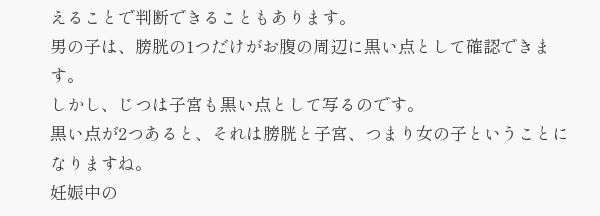えることで判断できることもあります。
男の子は、膀胱の1つだけがお腹の周辺に黒い点として確認できます。
しかし、じつは子宮も黒い点として写るのです。
黒い点が2つあると、それは膀胱と子宮、つまり女の子ということになりますね。
妊娠中の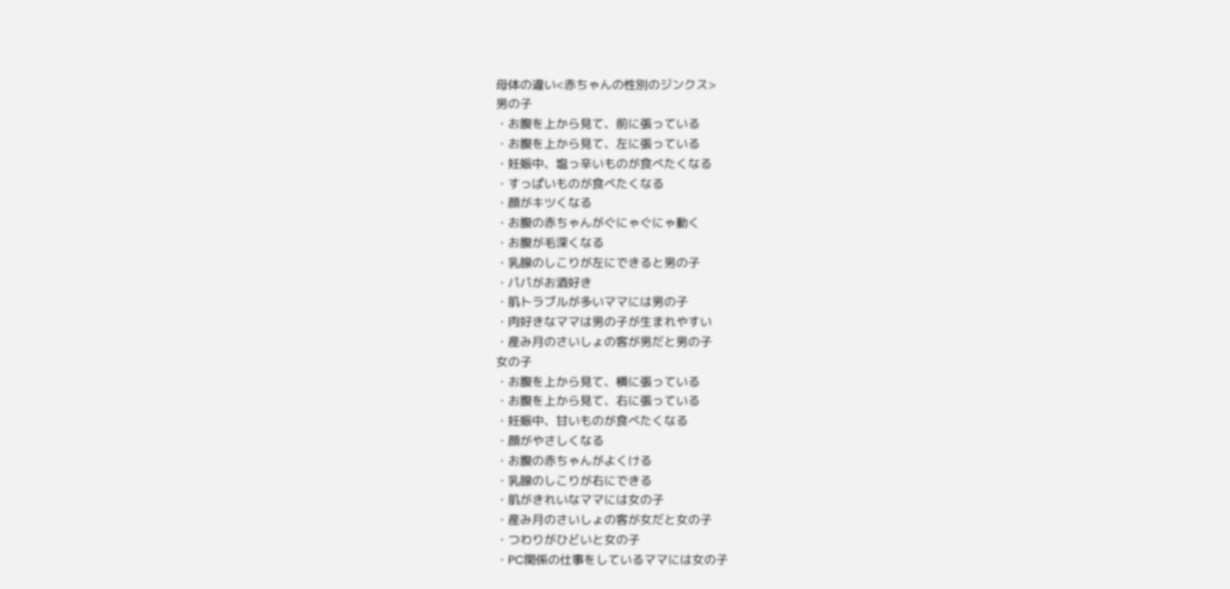母体の違い<赤ちゃんの性別のジンクス>
男の子
・お腹を上から見て、前に張っている
・お腹を上から見て、左に張っている
・妊娠中、塩っ辛いものが食べたくなる
・すっぱいものが食べたくなる
・顔がキツくなる
・お腹の赤ちゃんがぐにゃぐにゃ動く
・お腹が毛深くなる
・乳腺のしこりが左にできると男の子
・パパがお酒好き
・肌トラブルが多いママには男の子
・肉好きなママは男の子が生まれやすい
・産み月のさいしょの客が男だと男の子
女の子
・お腹を上から見て、横に張っている
・お腹を上から見て、右に張っている
・妊娠中、甘いものが食べたくなる
・顔がやさしくなる
・お腹の赤ちゃんがよくける
・乳腺のしこりが右にできる
・肌がきれいなママには女の子
・産み月のさいしょの客が女だと女の子
・つわりがひどいと女の子
・PC関係の仕事をしているママには女の子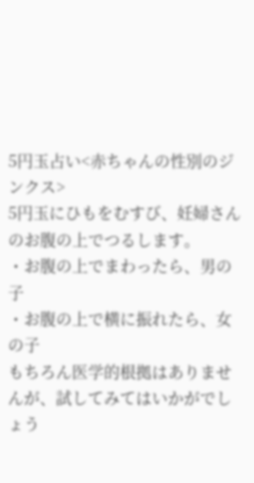5円玉占い<赤ちゃんの性別のジンクス>
5円玉にひもをむすび、妊婦さんのお腹の上でつるします。
・お腹の上でまわったら、男の子
・お腹の上で横に振れたら、女の子
もちろん医学的根拠はありませんが、試してみてはいかがでしょう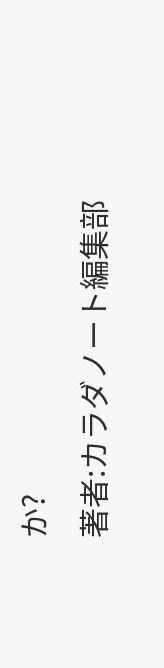か?
著者:カラダノート編集部